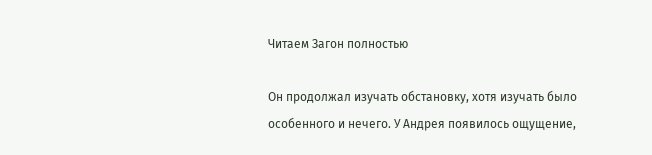Читаем Загон полностью

Он продолжал изучать обстановку, хотя изучать было особенного и нечего. У Андрея появилось ощущение,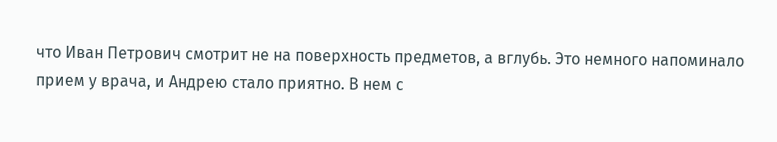что Иван Петрович смотрит не на поверхность предметов, а вглубь. Это немного напоминало прием у врача, и Андрею стало приятно. В нем с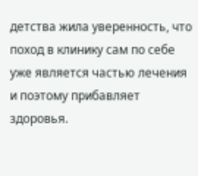детства жила уверенность, что поход в клинику сам по себе уже является частью лечения и поэтому прибавляет здоровья.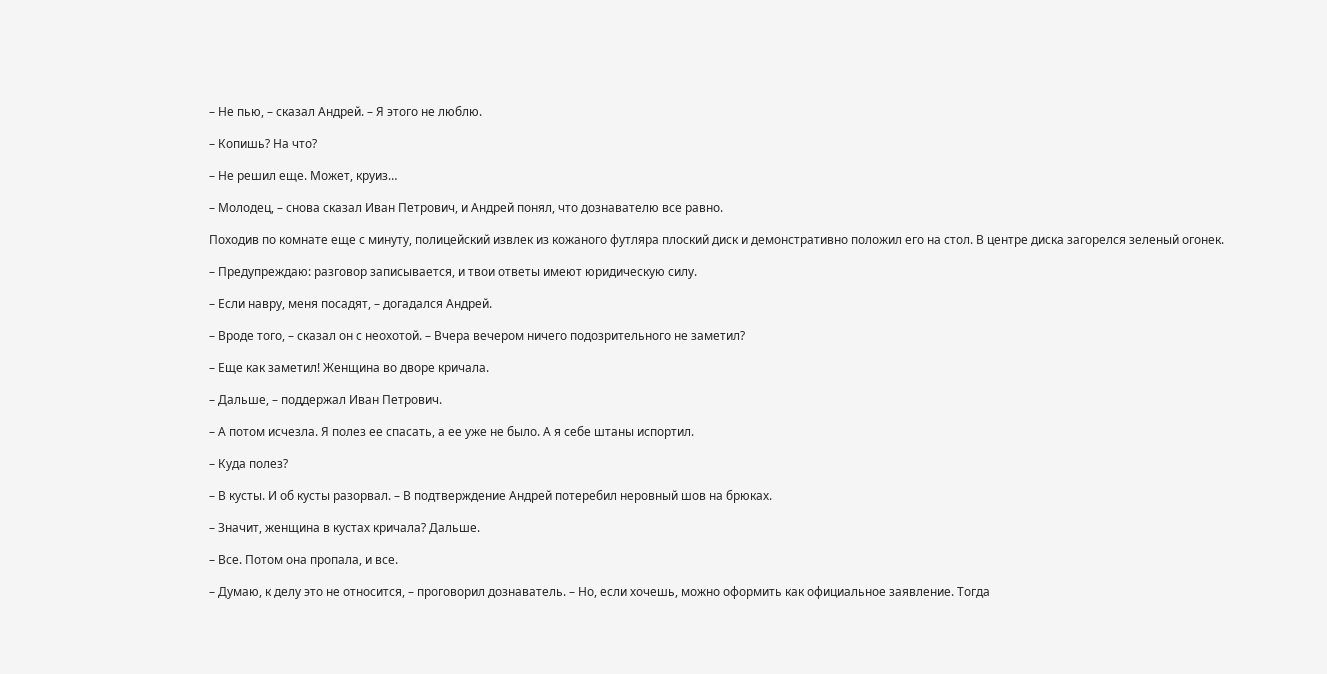– Не пью, – сказал Андрей. – Я этого не люблю.

– Копишь? На что?

– Не решил еще. Может, круиз…

– Молодец, – снова сказал Иван Петрович, и Андрей понял, что дознавателю все равно.

Походив по комнате еще с минуту, полицейский извлек из кожаного футляра плоский диск и демонстративно положил его на стол. В центре диска загорелся зеленый огонек.

– Предупреждаю: разговор записывается, и твои ответы имеют юридическую силу.

– Если навру, меня посадят, – догадался Андрей.

– Вроде того, – сказал он с неохотой. – Вчера вечером ничего подозрительного не заметил?

– Еще как заметил! Женщина во дворе кричала.

– Дальше, – поддержал Иван Петрович.

– А потом исчезла. Я полез ее спасать, а ее уже не было. А я себе штаны испортил.

– Куда полез?

– В кусты. И об кусты разорвал. – В подтверждение Андрей потеребил неровный шов на брюках.

– Значит, женщина в кустах кричала? Дальше.

– Все. Потом она пропала, и все.

– Думаю, к делу это не относится, – проговорил дознаватель. – Но, если хочешь, можно оформить как официальное заявление. Тогда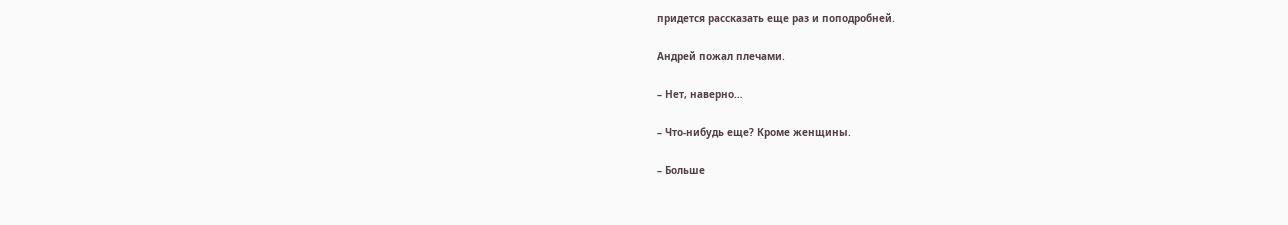придется рассказать еще раз и поподробней.

Андрей пожал плечами.

– Нет, наверно…

– Что-нибудь еще? Кроме женщины.

– Больше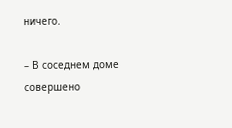ничего.

– В соседнем доме совершено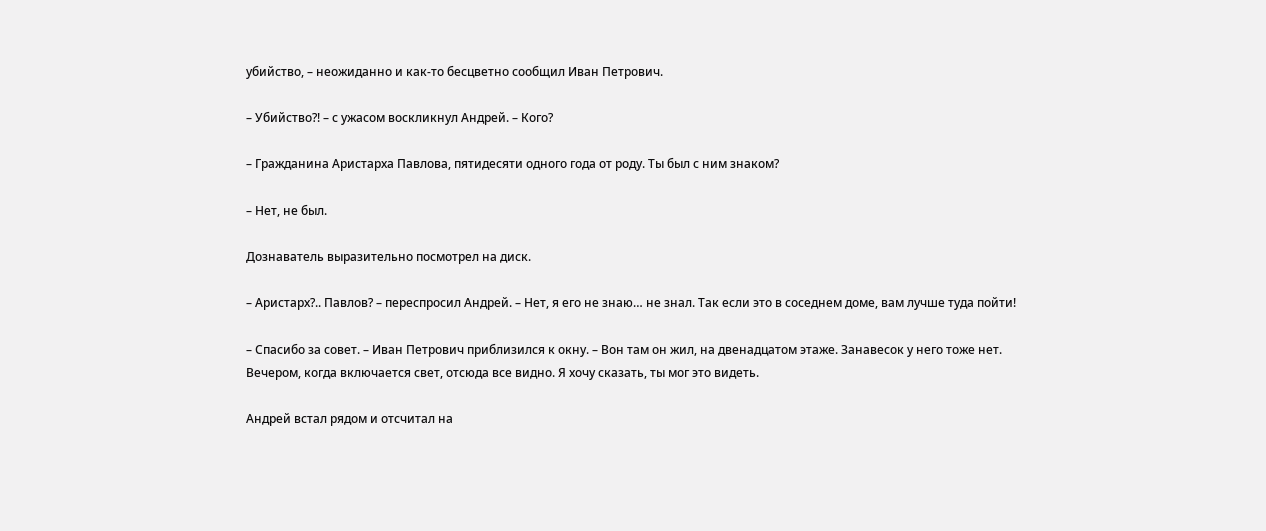убийство, – неожиданно и как-то бесцветно сообщил Иван Петрович.

– Убийство?! – с ужасом воскликнул Андрей. – Кого?

– Гражданина Аристарха Павлова, пятидесяти одного года от роду. Ты был с ним знаком?

– Нет, не был.

Дознаватель выразительно посмотрел на диск.

– Аристарх?.. Павлов? – переспросил Андрей. – Нет, я его не знаю… не знал. Так если это в соседнем доме, вам лучше туда пойти!

– Спасибо за совет. – Иван Петрович приблизился к окну. – Вон там он жил, на двенадцатом этаже. Занавесок у него тоже нет. Вечером, когда включается свет, отсюда все видно. Я хочу сказать, ты мог это видеть.

Андрей встал рядом и отсчитал на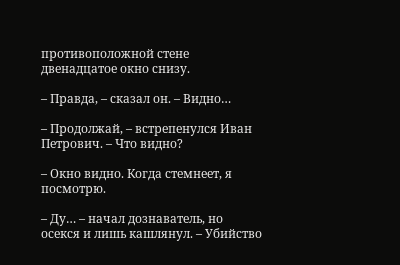противоположной стене двенадцатое окно снизу.

– Правда, – сказал он. – Видно…

– Продолжай, – встрепенулся Иван Петрович. – Что видно?

– Окно видно. Когда стемнеет, я посмотрю.

– Ду… – начал дознаватель, но осекся и лишь кашлянул. – Убийство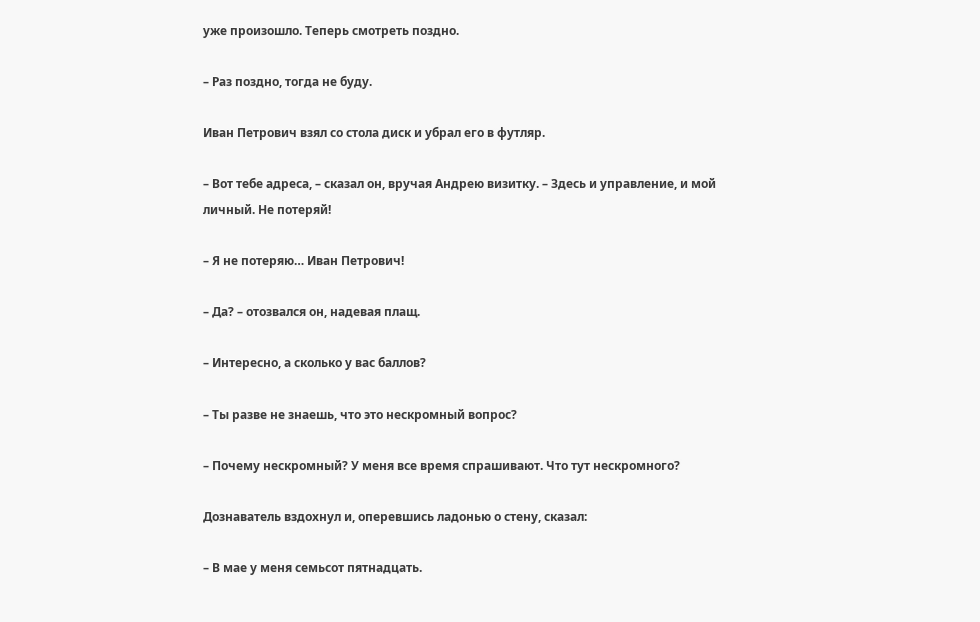уже произошло. Теперь смотреть поздно.

– Раз поздно, тогда не буду.

Иван Петрович взял со стола диск и убрал его в футляр.

– Вот тебе адреса, – сказал он, вручая Андрею визитку. – Здесь и управление, и мой личный. Не потеряй!

– Я не потеряю… Иван Петрович!

– Да? – отозвался он, надевая плащ.

– Интересно, а сколько у вас баллов?

– Ты разве не знаешь, что это нескромный вопрос?

– Почему нескромный? У меня все время спрашивают. Что тут нескромного?

Дознаватель вздохнул и, оперевшись ладонью о стену, сказал:

– В мае у меня семьсот пятнадцать.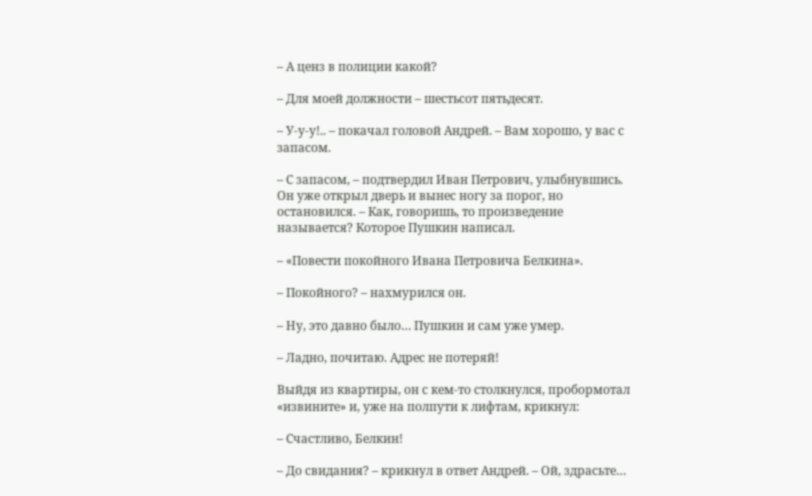– А ценз в полиции какой?

– Для моей должности – шестьсот пятьдесят.

– У-у-у!.. – покачал головой Андрей. – Вам хорошо, у вас с запасом.

– С запасом, – подтвердил Иван Петрович, улыбнувшись. Он уже открыл дверь и вынес ногу за порог, но остановился. – Как, говоришь, то произведение называется? Которое Пушкин написал.

– «Повести покойного Ивана Петровича Белкина».

– Покойного? – нахмурился он.

– Ну, это давно было… Пушкин и сам уже умер.

– Ладно, почитаю. Адрес не потеряй!

Выйдя из квартиры, он с кем-то столкнулся, пробормотал «извините» и, уже на полпути к лифтам, крикнул:

– Счастливо, Белкин!

– До свидания? – крикнул в ответ Андрей. – Ой, здрасьте…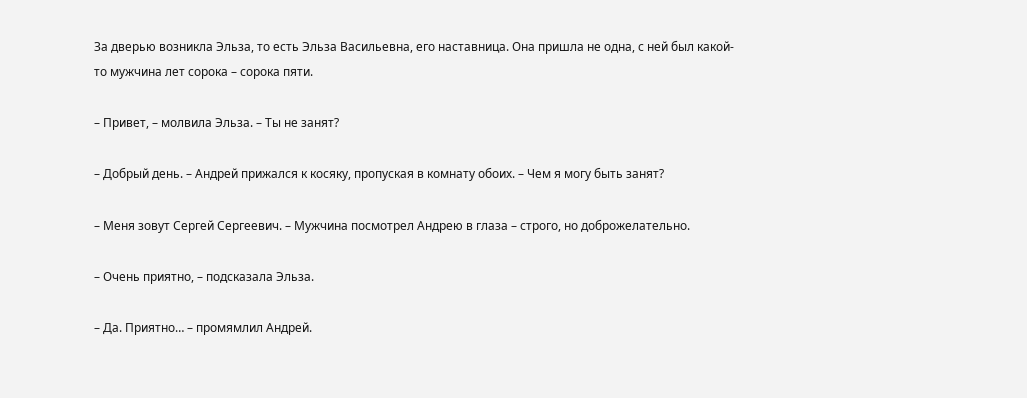За дверью возникла Эльза, то есть Эльза Васильевна, его наставница. Она пришла не одна, с ней был какой-то мужчина лет сорока – сорока пяти.

– Привет, – молвила Эльза. – Ты не занят?

– Добрый день. – Андрей прижался к косяку, пропуская в комнату обоих. – Чем я могу быть занят?

– Меня зовут Сергей Сергеевич. – Мужчина посмотрел Андрею в глаза – строго, но доброжелательно.

– Очень приятно, – подсказала Эльза.

– Да. Приятно… – промямлил Андрей.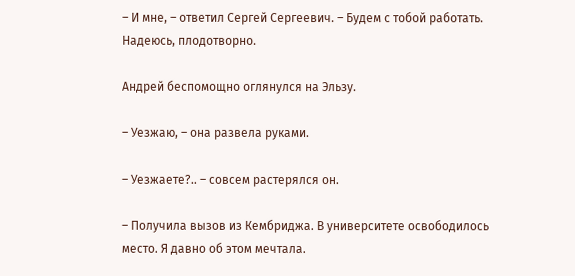– И мне, – ответил Сергей Сергеевич. – Будем с тобой работать. Надеюсь, плодотворно.

Андрей беспомощно оглянулся на Эльзу.

– Уезжаю, – она развела руками.

– Уезжаете?.. – совсем растерялся он.

– Получила вызов из Кембриджа. В университете освободилось место. Я давно об этом мечтала.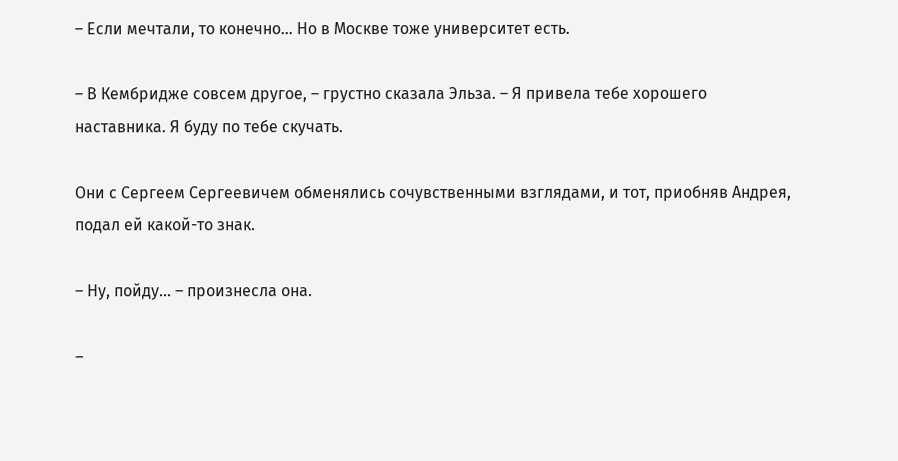– Если мечтали, то конечно… Но в Москве тоже университет есть.

– В Кембридже совсем другое, – грустно сказала Эльза. – Я привела тебе хорошего наставника. Я буду по тебе скучать.

Они с Сергеем Сергеевичем обменялись сочувственными взглядами, и тот, приобняв Андрея, подал ей какой-то знак.

– Ну, пойду… – произнесла она.

–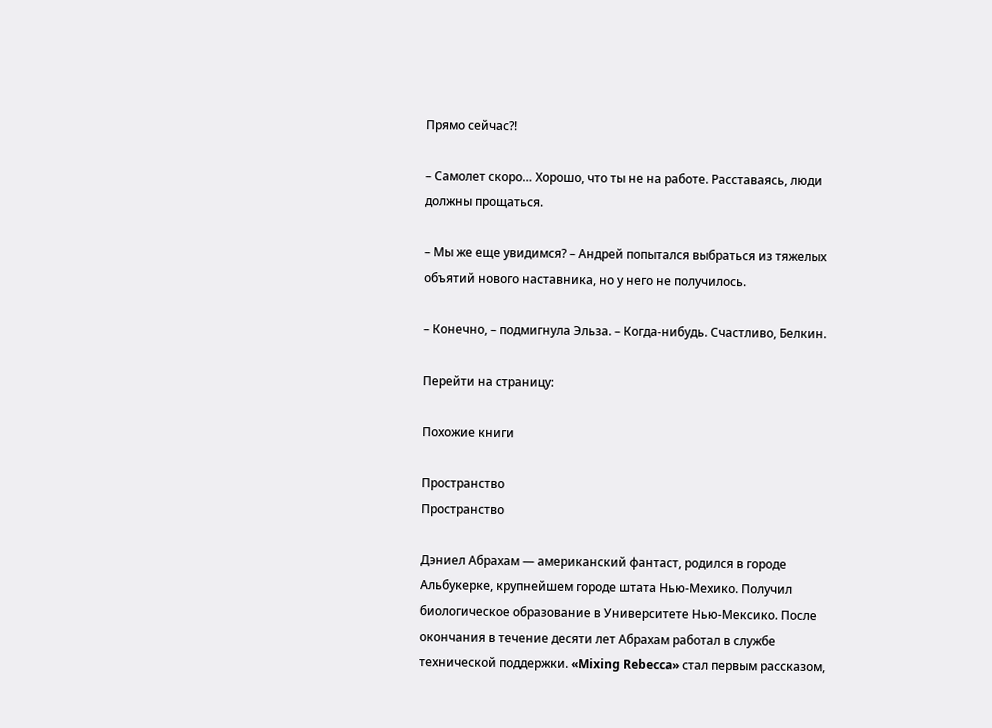Прямо сейчас?!

– Самолет скоро… Хорошо, что ты не на работе. Расставаясь, люди должны прощаться.

– Мы же еще увидимся? – Андрей попытался выбраться из тяжелых объятий нового наставника, но у него не получилось.

– Конечно, – подмигнула Эльза. – Когда-нибудь. Счастливо, Белкин.

Перейти на страницу:

Похожие книги

Пространство
Пространство

Дэниел Абрахам — американский фантаст, родился в городе Альбукерке, крупнейшем городе штата Нью-Мехико. Получил биологическое образование в Университете Нью-Мексико. После окончания в течение десяти лет Абрахам работал в службе технической поддержки. «Mixing Rebecca» стал первым рассказом,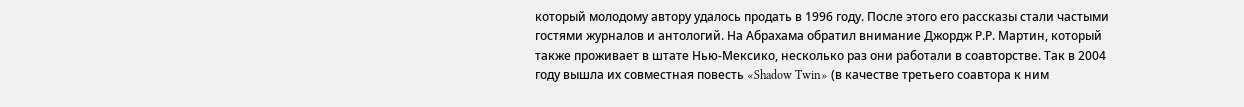который молодому автору удалось продать в 1996 году. После этого его рассказы стали частыми гостями журналов и антологий. На Абрахама обратил внимание Джордж Р.Р. Мартин, который также проживает в штате Нью-Мексико, несколько раз они работали в соавторстве. Так в 2004 году вышла их совместная повесть «Shadow Twin» (в качестве третьего соавтора к ним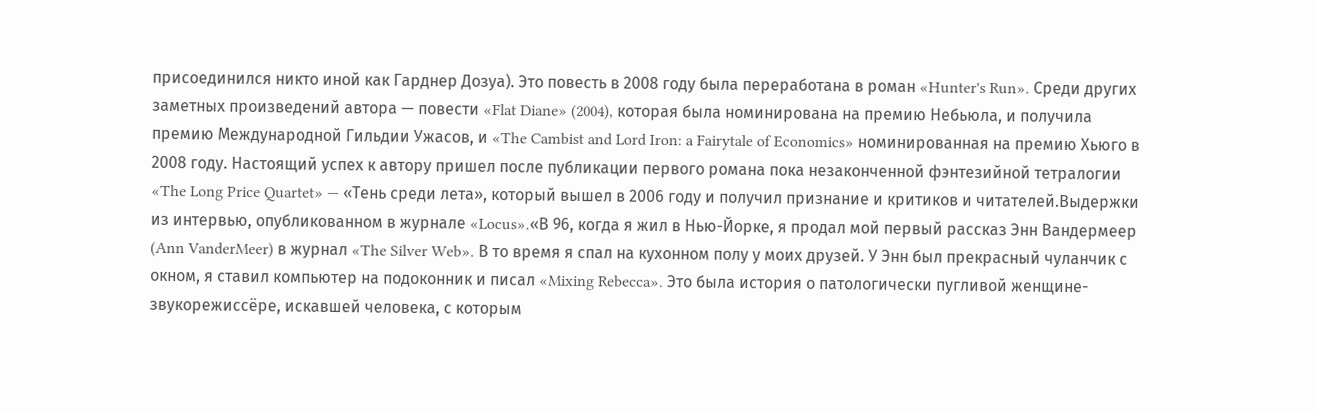присоединился никто иной как Гарднер Дозуа). Это повесть в 2008 году была переработана в роман «Hunter's Run». Среди других заметных произведений автора — повести «Flat Diane» (2004), которая была номинирована на премию Небьюла, и получила премию Международной Гильдии Ужасов, и «The Cambist and Lord Iron: a Fairytale of Economics» номинированная на премию Хьюго в 2008 году. Настоящий успех к автору пришел после публикации первого романа пока незаконченной фэнтезийной тетралогии «The Long Price Quartet» — «Тень среди лета», который вышел в 2006 году и получил признание и критиков и читателей.Выдержки из интервью, опубликованном в журнале «Locus».«В 96, когда я жил в Нью-Йорке, я продал мой первый рассказ Энн Вандермеер (Ann VanderMeer) в журнал «The Silver Web». В то время я спал на кухонном полу у моих друзей. У Энн был прекрасный чуланчик с окном, я ставил компьютер на подоконник и писал «Mixing Rebecca». Это была история о патологически пугливой женщине-звукорежиссёре, искавшей человека, с которым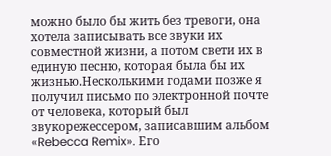можно было бы жить без тревоги, она хотела записывать все звуки их совместной жизни, а потом свети их в единую песню, которая была бы их жизнью.Несколькими годами позже я получил письмо по электронной почте от человека, который был звукорежессером, записавшим альбом «Rebecca Remix». Его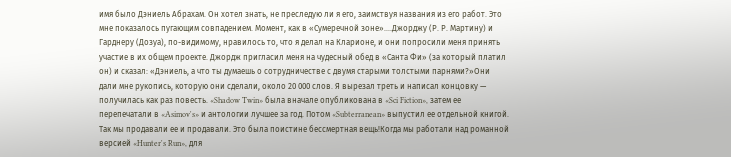имя было Дэниель Абрахам. Он хотел знать, не преследую ли я его, заимствуя названия из его работ. Это мне показалось пугающим совпадением. Момент, как в «Сумеречной зоне»....Джорджу (Р. Р. Мартину) и Гарднеру (Дозуа), по-видимому, нравилось то, что я делал на Кларионе, и они попросили меня принять участие в их общем проекте. Джордж пригласил меня на чудесный обед в «Санта Фи» (за который платил он) и сказал: «Дэниель, а что ты думаешь о сотрудничестве с двумя старыми толстыми парнями?»Они дали мне рукопись, которую они сделали, около 20 000 слов. Я вырезал треть и написал концовку — получилась как раз повесть. «Shadow Twin» была вначале опубликована в «Sci Fiction», затем ее перепечатали в «Asimov's» и антологии лучшее за год. Потом «Subterranean» выпустил ее отдельной книгой. Так мы продавали ее и продавали. Это была поистине бессмертная вещь!Когда мы работали над романной версией «Hunter's Run», для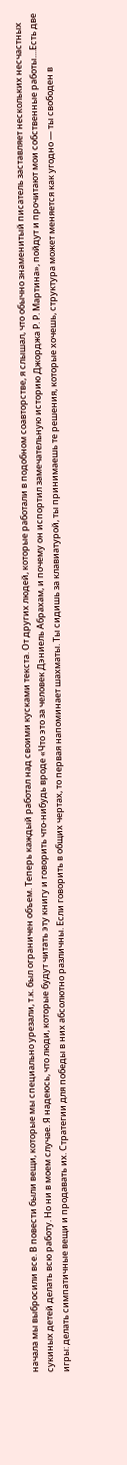начала мы выбросили все. В повести были вещи, которые мы специально урезали, т.к. был ограничен объем. Теперь каждый работал над своими кусками текста. От других людей, которые работали в подобном соавторстве, я слышал, что обычно знаменитый писатель заставляет нескольких несчастных сукиных детей делать всю работу. Но ни в моем случае. Я надеюсь, что люди, которые будут читать эту книгу и говорить что-нибудь вроде «Что это за человек Дэниель Абрахам, и почему он испортил замечательную историю Джорджа Р. Р. Мартина», пойдут и прочитают мои собственные работы....Есть две игры: делать симпатичные вещи и продавать их. Стратегии для победы в них абсолютно различны. Если говорить в общих чертах, то первая напоминает шахматы. Ты сидишь за клавиатурой, ты принимаешь те решения, которые хочешь, структура может меняется как угодно — ты свободен в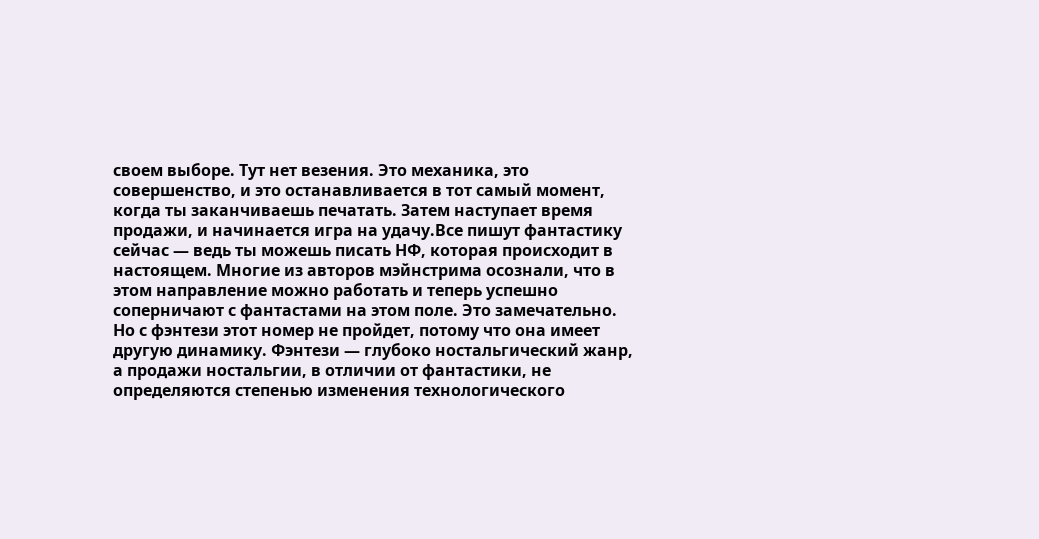своем выборе. Тут нет везения. Это механика, это совершенство, и это останавливается в тот самый момент, когда ты заканчиваешь печатать. Затем наступает время продажи, и начинается игра на удачу.Все пишут фантастику сейчас — ведь ты можешь писать НФ, которая происходит в настоящем. Многие из авторов мэйнстрима осознали, что в этом направление можно работать и теперь успешно соперничают с фантастами на этом поле. Это замечательно. Но с фэнтези этот номер не пройдет, потому что она имеет другую динамику. Фэнтези — глубоко ностальгический жанр, а продажи ностальгии, в отличии от фантастики, не определяются степенью изменения технологического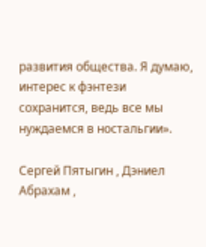развития общества. Я думаю, интерес к фэнтези сохранится, ведь все мы нуждаемся в ностальгии».

Сергей Пятыгин , Дэниел Абрахам ,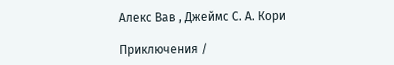Алекс Вав , Джеймс С. А. Кори

Приключения /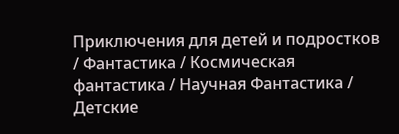Приключения для детей и подростков / Фантастика / Космическая фантастика / Научная Фантастика / Детские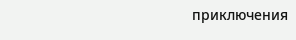приключения